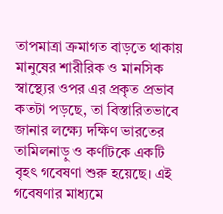তাপমাত্রা ক্রমাগত বাড়তে থাকায় মানুষের শারীরিক ও মানসিক স্বাস্থ্যের ওপর এর প্রকৃত প্রভাব কতটা পড়ছে, তা বিস্তারিতভাবে জানার লক্ষ্যে দক্ষিণ ভারতের তামিলনাড়ু ও কর্ণাটকে একটি বৃহৎ গবেষণা শুরু হয়েছে। এই গবেষণার মাধ্যমে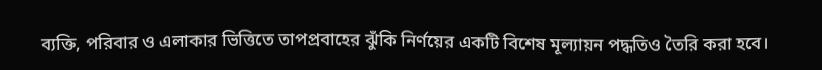ব্যক্তি, পরিবার ও এলাকার ভিত্তিতে তাপপ্রবাহের ঝুঁকি নির্ণয়ের একটি বিশেষ মূল্যায়ন পদ্ধতিও তৈরি করা হবে।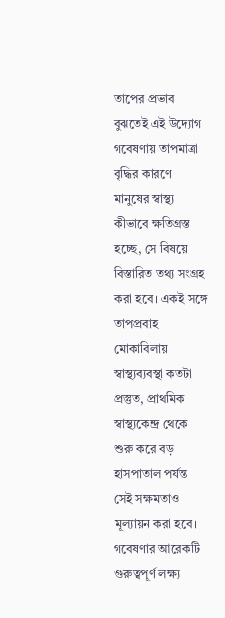তাপের প্রভাব বুঝতেই এই উদ্যোগ
গবেষণায় তাপমাত্রা বৃদ্ধির কারণে মানুষের স্বাস্থ্য কীভাবে ক্ষতিগ্রস্ত হচ্ছে, সে বিষয়ে বিস্তারিত তথ্য সংগ্রহ করা হবে। একই সঙ্গে তাপপ্রবাহ মোকাবিলায় স্বাস্থ্যব্যবস্থা কতটা প্রস্তুত, প্রাথমিক স্বাস্থ্যকেন্দ্র থেকে শুরু করে বড় হাসপাতাল পর্যন্ত সেই সক্ষমতাও মূল্যায়ন করা হবে।
গবেষণার আরেকটি গুরুত্বপূর্ণ লক্ষ্য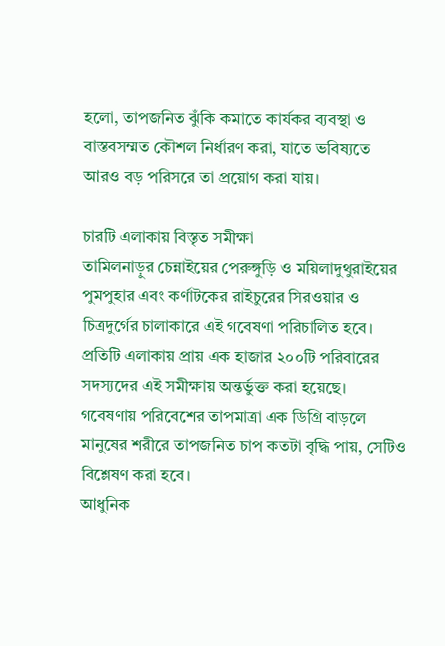হলো, তাপজনিত ঝুঁকি কমাতে কার্যকর ব্যবস্থা ও বাস্তবসম্মত কৌশল নির্ধারণ করা, যাতে ভবিষ্যতে আরও বড় পরিসরে তা প্রয়োগ করা যায়।

চারটি এলাকায় বিস্তৃত সমীক্ষা
তামিলনাড়ুর চেন্নাইয়ের পেরুঙ্গুড়ি ও ময়িলাদুথুরাইয়ের পুমপুহার এবং কর্ণাটকের রাইচুরের সিরওয়ার ও চিত্রদুর্গের চালাকারে এই গবেষণা পরিচালিত হবে। প্রতিটি এলাকায় প্রায় এক হাজার ২০০টি পরিবারের সদস্যদের এই সমীক্ষায় অন্তর্ভুক্ত করা হয়েছে।
গবেষণায় পরিবেশের তাপমাত্রা এক ডিগ্রি বাড়লে মানুষের শরীরে তাপজনিত চাপ কতটা বৃদ্ধি পায়, সেটিও বিশ্লেষণ করা হবে।
আধুনিক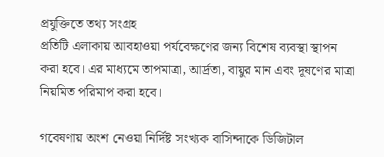প্রযুক্তিতে তথ্য সংগ্রহ
প্রতিটি এলাকায় আবহাওয়া পর্যবেক্ষণের জন্য বিশেষ ব্যবস্থা স্থাপন করা হবে। এর মাধ্যমে তাপমাত্রা, আর্দ্রতা, বায়ুর মান এবং দূষণের মাত্রা নিয়মিত পরিমাপ করা হবে।

গবেষণায় অংশ নেওয়া নির্দিষ্ট সংখ্যক বাসিন্দাকে ডিজিটাল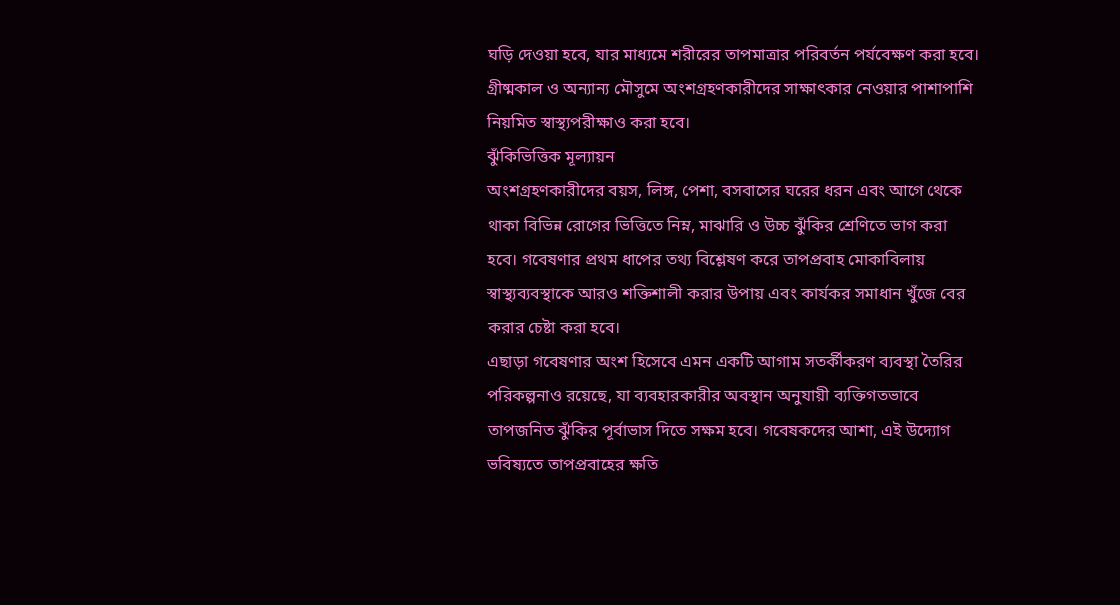ঘড়ি দেওয়া হবে, যার মাধ্যমে শরীরের তাপমাত্রার পরিবর্তন পর্যবেক্ষণ করা হবে। গ্রীষ্মকাল ও অন্যান্য মৌসুমে অংশগ্রহণকারীদের সাক্ষাৎকার নেওয়ার পাশাপাশি নিয়মিত স্বাস্থ্যপরীক্ষাও করা হবে।
ঝুঁকিভিত্তিক মূল্যায়ন
অংশগ্রহণকারীদের বয়স, লিঙ্গ, পেশা, বসবাসের ঘরের ধরন এবং আগে থেকে থাকা বিভিন্ন রোগের ভিত্তিতে নিম্ন, মাঝারি ও উচ্চ ঝুঁকির শ্রেণিতে ভাগ করা হবে। গবেষণার প্রথম ধাপের তথ্য বিশ্লেষণ করে তাপপ্রবাহ মোকাবিলায় স্বাস্থ্যব্যবস্থাকে আরও শক্তিশালী করার উপায় এবং কার্যকর সমাধান খুঁজে বের করার চেষ্টা করা হবে।
এছাড়া গবেষণার অংশ হিসেবে এমন একটি আগাম সতর্কীকরণ ব্যবস্থা তৈরির পরিকল্পনাও রয়েছে, যা ব্যবহারকারীর অবস্থান অনুযায়ী ব্যক্তিগতভাবে তাপজনিত ঝুঁকির পূর্বাভাস দিতে সক্ষম হবে। গবেষকদের আশা, এই উদ্যোগ ভবিষ্যতে তাপপ্রবাহের ক্ষতি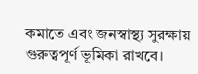কমাতে এবং জনস্বাস্থ্য সুরক্ষায় গুরুত্বপূর্ণ ভূমিকা রাখবে।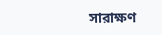সারাক্ষণ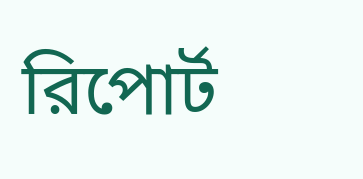রিপোর্ট